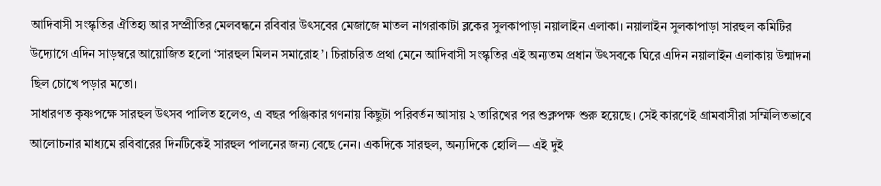আদিবাসী সংস্কৃতির ঐতিহ্য আর সম্প্রীতির মেলবন্ধনে রবিবার উৎসবের মেজাজে মাতল নাগরাকাটা ব্লকের সুলকাপাড়া নয়ালাইন এলাকা। নয়ালাইন সুলকাপাড়া সারহুল কমিটির উদ্যোগে এদিন সাড়ম্বরে আয়োজিত হলো ‘সারহুল মিলন সমারোহ’। চিরাচরিত প্রথা মেনে আদিবাসী সংস্কৃতির এই অন্যতম প্রধান উৎসবকে ঘিরে এদিন নয়ালাইন এলাকায় উন্মাদনা ছিল চোখে পড়ার মতো।
সাধারণত কৃষ্ণপক্ষে সারহুল উৎসব পালিত হলেও, এ বছর পঞ্জিকার গণনায় কিছুটা পরিবর্তন আসায় ২ তারিখের পর শুক্লপক্ষ শুরু হয়েছে। সেই কারণেই গ্রামবাসীরা সম্মিলিতভাবে আলোচনার মাধ্যমে রবিবারের দিনটিকেই সারহুল পালনের জন্য বেছে নেন। একদিকে সারহুল, অন্যদিকে হোলি— এই দুই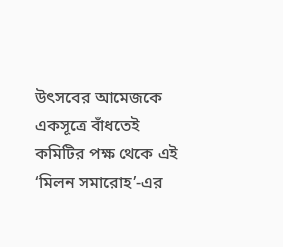উৎসবের আমেজকে একসূত্রে বাঁধতেই কমিটির পক্ষ থেকে এই ‘মিলন সমারোহ’-এর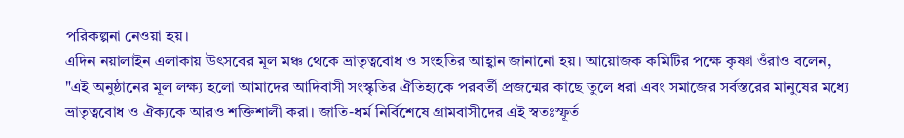পরিকল্পনা নেওয়া হয়।
এদিন নয়ালাইন এলাকায় উৎসবের মূল মঞ্চ থেকে ভ্রাতৃত্ববোধ ও সংহতির আহ্বান জানানো হয়। আয়োজক কমিটির পক্ষে কৃষ্ণা ওঁরাও বলেন, "এই অনুষ্ঠানের মূল লক্ষ্য হলো আমাদের আদিবাসী সংস্কৃতির ঐতিহ্যকে পরবর্তী প্রজন্মের কাছে তুলে ধরা এবং সমাজের সর্বস্তরের মানুষের মধ্যে ভ্রাতৃত্ববোধ ও ঐক্যকে আরও শক্তিশালী করা। জাতি-ধর্ম নির্বিশেষে গ্রামবাসীদের এই স্বতঃস্ফূর্ত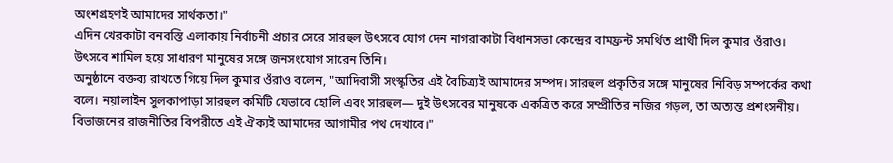অংশগ্রহণই আমাদের সার্থকতা।"
এদিন খেরকাটা বনবস্তি এলাকায় নির্বাচনী প্রচার সেরে সারহুল উৎসবে যোগ দেন নাগরাকাটা বিধানসভা কেন্দ্রের বামফ্রন্ট সমর্থিত প্রার্থী দিল কুমার ওঁরাও। উৎসবে শামিল হয়ে সাধারণ মানুষের সঙ্গে জনসংযোগ সারেন তিনি।
অনুষ্ঠানে বক্তব্য রাখতে গিয়ে দিল কুমার ওঁরাও বলেন, "আদিবাসী সংস্কৃতির এই বৈচিত্র্যই আমাদের সম্পদ। সারহুল প্রকৃতির সঙ্গে মানুষের নিবিড় সম্পর্কের কথা বলে। নয়ালাইন সুলকাপাড়া সারহুল কমিটি যেভাবে হোলি এবং সারহুল— দুই উৎসবের মানুষকে একত্রিত করে সম্প্রীতির নজির গড়ল, তা অত্যন্ত প্রশংসনীয়। বিভাজনের রাজনীতির বিপরীতে এই ঐক্যই আমাদের আগামীর পথ দেখাবে।"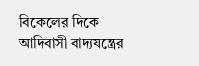বিকেলের দিকে আদিবাসী বাদ্যযন্ত্রের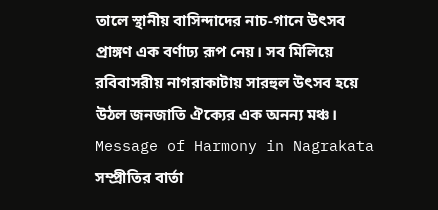তালে স্থানীয় বাসিন্দাদের নাচ-গানে উৎসব প্রাঙ্গণ এক বর্ণাঢ্য রূপ নেয়। সব মিলিয়ে রবিবাসরীয় নাগরাকাটায় সারহুল উৎসব হয়ে উঠল জনজাতি ঐক্যের এক অনন্য মঞ্চ।
Message of Harmony in Nagrakata
সম্প্রীতির বার্তা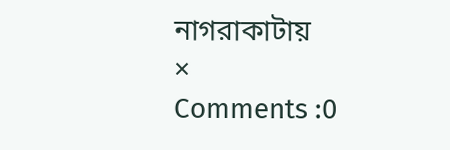নাগরাকাটায়
×
Comments :0